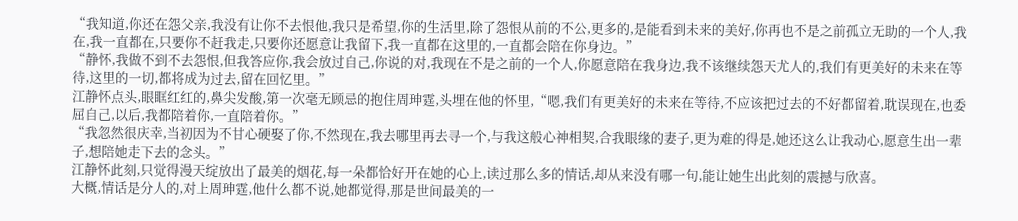“我知道,你还在怨父亲,我没有让你不去恨他,我只是希望,你的生活里,除了怨恨从前的不公,更多的,是能看到未来的美好,你再也不是之前孤立无助的一个人,我在,我一直都在,只要你不赶我走,只要你还愿意让我留下,我一直都在这里的,一直都会陪在你身边。”
“静怀,我做不到不去怨恨,但我答应你,我会放过自己,你说的对,我现在不是之前的一个人,你愿意陪在我身边,我不该继续怨天尤人的,我们有更美好的未来在等待,这里的一切,都将成为过去,留在回忆里。”
江静怀点头,眼眶红红的,鼻尖发酸,第一次毫无顾忌的抱住周珅霆,头埋在他的怀里,“嗯,我们有更美好的未来在等待,不应该把过去的不好都留着,耽误现在,也委屈自己,以后,我都陪着你,一直陪着你。”
“我忽然很庆幸,当初因为不甘心硬娶了你,不然现在,我去哪里再去寻一个,与我这般心神相契,合我眼缘的妻子,更为难的得是,她还这么让我动心,愿意生出一辈子,想陪她走下去的念头。”
江静怀此刻,只觉得漫天绽放出了最美的烟花,每一朵都恰好开在她的心上,读过那么多的情话,却从来没有哪一句,能让她生出此刻的震撼与欣喜。
大概,情话是分人的,对上周珅霆,他什么都不说,她都觉得,那是世间最美的一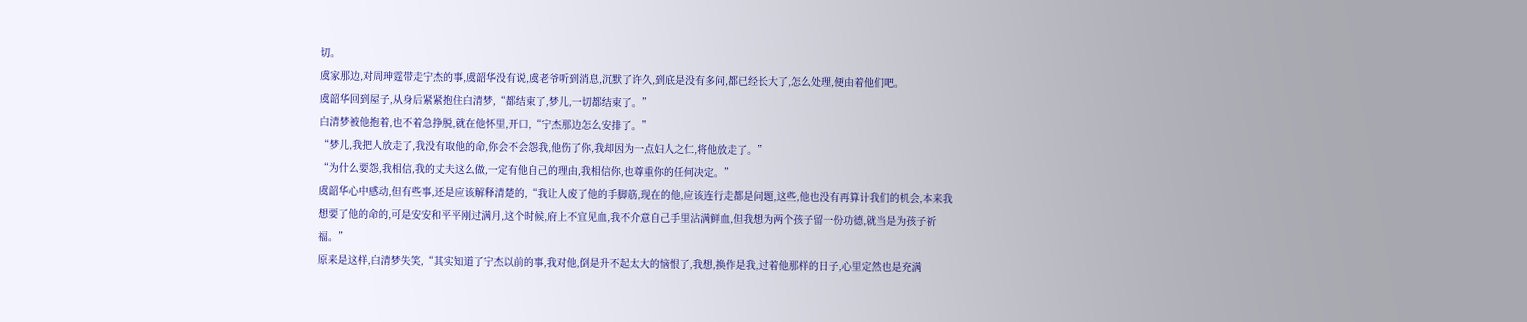切。
虞家那边,对周珅霆带走宁杰的事,虞韶华没有说,虞老爷听到消息,沉默了许久,到底是没有多问,都已经长大了,怎么处理,便由着他们吧。
虞韶华回到屋子,从身后紧紧抱住白清梦,“都结束了,梦儿,一切都结束了。”
白清梦被他抱着,也不着急挣脱,就在他怀里,开口,“宁杰那边怎么安排了。”
“梦儿,我把人放走了,我没有取他的命,你会不会怨我,他伤了你,我却因为一点妇人之仁,将他放走了。”
“为什么要怨,我相信,我的丈夫这么做,一定有他自己的理由,我相信你,也尊重你的任何决定。”
虞韶华心中感动,但有些事,还是应该解释清楚的,“我让人废了他的手脚筋,现在的他,应该连行走都是问题,这些,他也没有再算计我们的机会,本来我想要了他的命的,可是安安和平平刚过满月,这个时候,府上不宜见血,我不介意自己手里沾满鲜血,但我想为两个孩子留一份功德,就当是为孩子祈福。”
原来是这样,白清梦失笑,“其实知道了宁杰以前的事,我对他,倒是升不起太大的恼恨了,我想,换作是我,过着他那样的日子,心里定然也是充满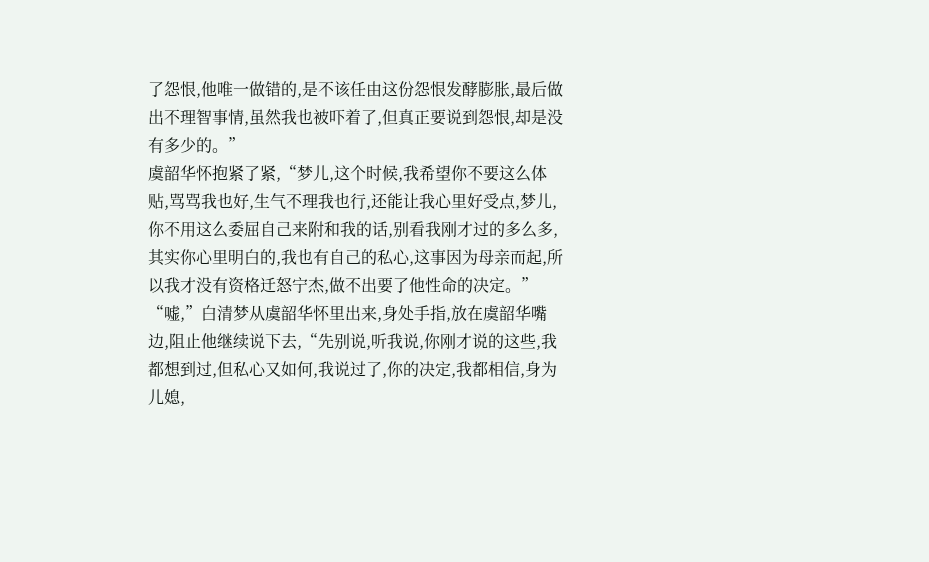了怨恨,他唯一做错的,是不该任由这份怨恨发酵膨胀,最后做出不理智事情,虽然我也被吓着了,但真正要说到怨恨,却是没有多少的。”
虞韶华怀抱紧了紧,“梦儿,这个时候,我希望你不要这么体贴,骂骂我也好,生气不理我也行,还能让我心里好受点,梦儿,你不用这么委屈自己来附和我的话,别看我刚才过的多么多,其实你心里明白的,我也有自己的私心,这事因为母亲而起,所以我才没有资格迁怒宁杰,做不出要了他性命的决定。”
“嘘,”白清梦从虞韶华怀里出来,身处手指,放在虞韶华嘴边,阻止他继续说下去,“先别说,听我说,你刚才说的这些,我都想到过,但私心又如何,我说过了,你的决定,我都相信,身为儿媳,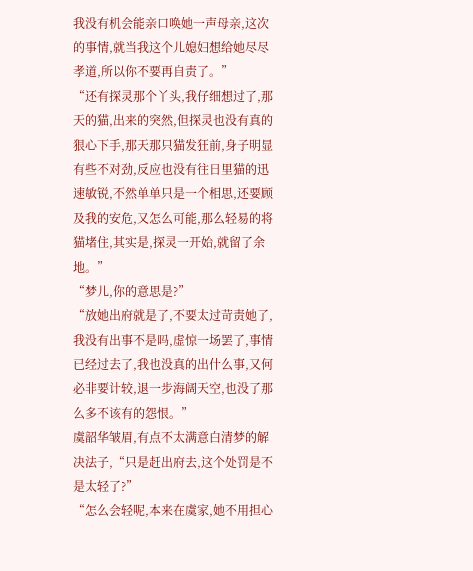我没有机会能亲口唤她一声母亲,这次的事情,就当我这个儿媳妇想给她尽尽孝道,所以你不要再自责了。”
“还有探灵那个丫头,我仔细想过了,那天的猫,出来的突然,但探灵也没有真的狠心下手,那天那只猫发狂前,身子明显有些不对劲,反应也没有往日里猫的迅速敏锐,不然单单只是一个相思,还要顾及我的安危,又怎么可能,那么轻易的将猫堵住,其实是,探灵一开始,就留了余地。”
“梦儿,你的意思是?”
“放她出府就是了,不要太过苛责她了,我没有出事不是吗,虚惊一场罢了,事情已经过去了,我也没真的出什么事,又何必非要计较,退一步海阔天空,也没了那么多不该有的怨恨。”
虞韶华皱眉,有点不太满意白清梦的解决法子,“只是赶出府去,这个处罚是不是太轻了?”
“怎么会轻呢,本来在虞家,她不用担心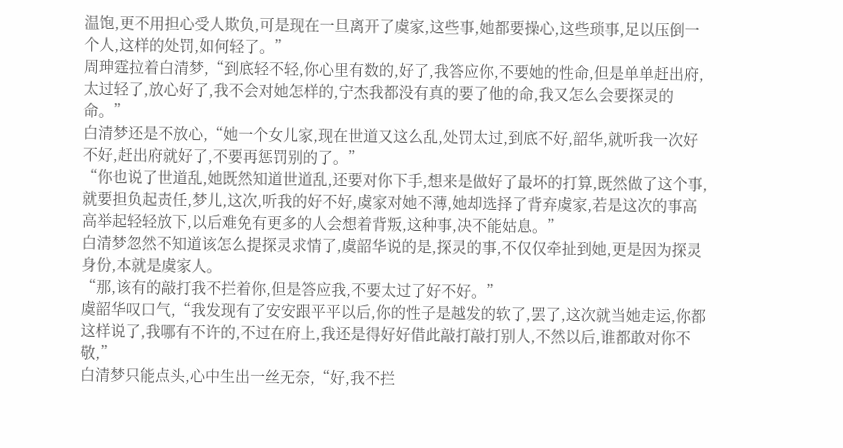温饱,更不用担心受人欺负,可是现在一旦离开了虞家,这些事,她都要操心,这些琐事,足以压倒一个人,这样的处罚,如何轻了。”
周珅霆拉着白清梦,“到底轻不轻,你心里有数的,好了,我答应你,不要她的性命,但是单单赶出府,太过轻了,放心好了,我不会对她怎样的,宁杰我都没有真的要了他的命,我又怎么会要探灵的命。”
白清梦还是不放心,“她一个女儿家,现在世道又这么乱,处罚太过,到底不好,韶华,就听我一次好不好,赶出府就好了,不要再惩罚别的了。”
“你也说了世道乱,她既然知道世道乱,还要对你下手,想来是做好了最坏的打算,既然做了这个事,就要担负起责任,梦儿,这次,听我的好不好,虞家对她不薄,她却选择了背弃虞家,若是这次的事高高举起轻轻放下,以后难免有更多的人会想着背叛,这种事,决不能姑息。”
白清梦忽然不知道该怎么提探灵求情了,虞韶华说的是,探灵的事,不仅仅牵扯到她,更是因为探灵身份,本就是虞家人。
“那,该有的敲打我不拦着你,但是答应我,不要太过了好不好。”
虞韶华叹口气,“我发现有了安安跟平平以后,你的性子是越发的软了,罢了,这次就当她走运,你都这样说了,我哪有不许的,不过在府上,我还是得好好借此敲打敲打别人,不然以后,谁都敢对你不敬,”
白清梦只能点头,心中生出一丝无奈,“好,我不拦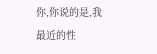你,你说的是,我最近的性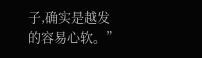子,确实是越发的容易心软。”